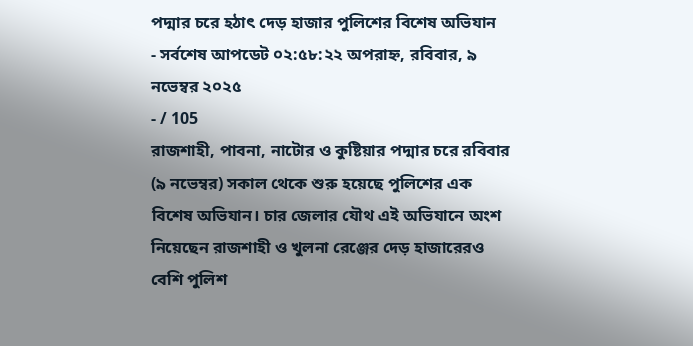পদ্মার চরে হঠাৎ দেড় হাজার পুলিশের বিশেষ অভিযান
- সর্বশেষ আপডেট ০২:৫৮:২২ অপরাহ্ন, রবিবার, ৯ নভেম্বর ২০২৫
- / 105
রাজশাহী, পাবনা, নাটোর ও কুষ্টিয়ার পদ্মার চরে রবিবার (৯ নভেম্বর) সকাল থেকে শুরু হয়েছে পুলিশের এক বিশেষ অভিযান। চার জেলার যৌথ এই অভিযানে অংশ নিয়েছেন রাজশাহী ও খুলনা রেঞ্জের দেড় হাজারেরও বেশি পুলিশ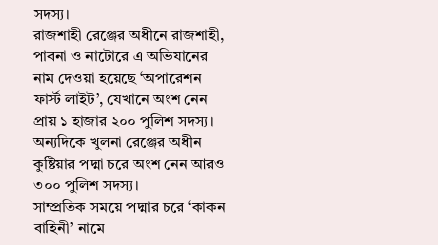সদস্য।
রাজশাহী রেঞ্জের অধীনে রাজশাহী, পাবনা ও নাটোরে এ অভিযানের নাম দেওয়া হয়েছে ‘অপারেশন ফার্স্ট লাইট’, যেখানে অংশ নেন প্রায় ১ হাজার ২০০ পুলিশ সদস্য। অন্যদিকে খুলনা রেঞ্জের অধীন কুষ্টিয়ার পদ্মা চরে অংশ নেন আরও ৩০০ পুলিশ সদস্য।
সাম্প্রতিক সময়ে পদ্মার চরে ‘কাকন বাহিনী’ নামে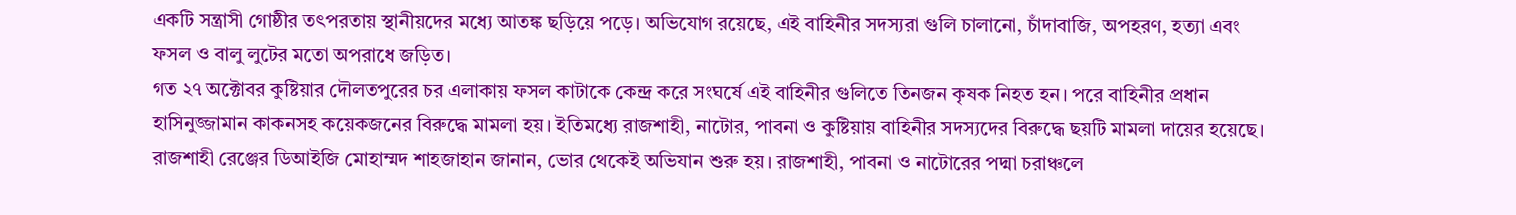একটি সন্ত্রাসী গোষ্ঠীর তৎপরতায় স্থানীয়দের মধ্যে আতঙ্ক ছড়িয়ে পড়ে। অভিযোগ রয়েছে, এই বাহিনীর সদস্যরা গুলি চালানো, চাঁদাবাজি, অপহরণ, হত্যা এবং ফসল ও বালু লুটের মতো অপরাধে জড়িত।
গত ২৭ অক্টোবর কুষ্টিয়ার দৌলতপুরের চর এলাকায় ফসল কাটাকে কেন্দ্র করে সংঘর্ষে এই বাহিনীর গুলিতে তিনজন কৃষক নিহত হন। পরে বাহিনীর প্রধান হাসিনুজ্জামান কাকনসহ কয়েকজনের বিরুদ্ধে মামলা হয়। ইতিমধ্যে রাজশাহী, নাটোর, পাবনা ও কুষ্টিয়ায় বাহিনীর সদস্যদের বিরুদ্ধে ছয়টি মামলা দায়ের হয়েছে।
রাজশাহী রেঞ্জের ডিআইজি মোহাম্মদ শাহজাহান জানান, ভোর থেকেই অভিযান শুরু হয়। রাজশাহী, পাবনা ও নাটোরের পদ্মা চরাঞ্চলে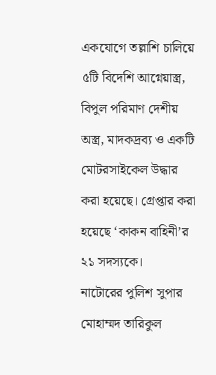একযোগে তল্লাশি চালিয়ে ৫টি বিদেশি আগ্নেয়াস্ত্র, বিপুল পরিমাণ দেশীয় অস্ত্র, মাদকদ্রব্য ও একটি মোটরসাইকেল উদ্ধার করা হয়েছে। গ্রেপ্তার করা হয়েছে ‘কাকন বাহিনী’র ২১ সদস্যকে।
নাটোরের পুলিশ সুপার মোহাম্মদ তারিকুল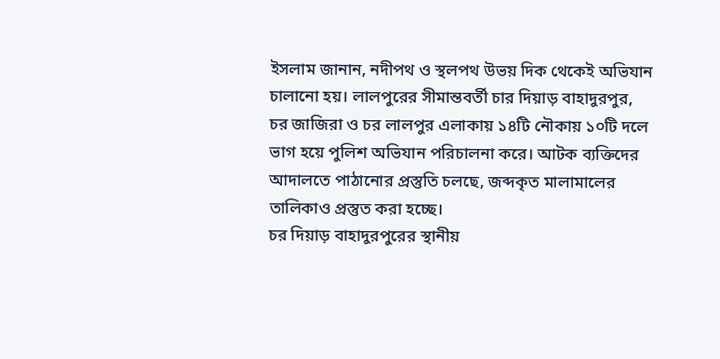ইসলাম জানান, নদীপথ ও স্থলপথ উভয় দিক থেকেই অভিযান চালানো হয়। লালপুরের সীমান্তবর্তী চার দিয়াড় বাহাদুরপুর, চর জাজিরা ও চর লালপুর এলাকায় ১৪টি নৌকায় ১০টি দলে ভাগ হয়ে পুলিশ অভিযান পরিচালনা করে। আটক ব্যক্তিদের আদালতে পাঠানোর প্রস্তুতি চলছে, জব্দকৃত মালামালের তালিকাও প্রস্তুত করা হচ্ছে।
চর দিয়াড় বাহাদুরপুরের স্থানীয়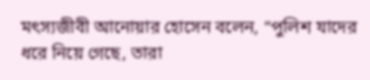মৎস্যজীবী আনোয়ার হোসেন বলেন, “পুলিশ যাদের ধরে নিয়ে গেছে, তারা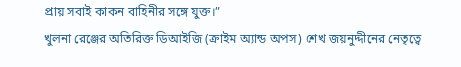প্রায় সবাই কাকন বাহিনীর সঙ্গে যুক্ত।”
খুলনা রেঞ্জের অতিরিক্ত ডিআইজি (ক্রাইম অ্যান্ড অপস) শেখ জয়নুদ্দীনের নেতৃত্বে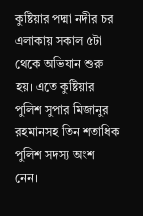কুষ্টিয়ার পদ্মা নদীর চর এলাকায় সকাল ৫টা থেকে অভিযান শুরু হয়। এতে কুষ্টিয়ার পুলিশ সুপার মিজানুর রহমানসহ তিন শতাধিক পুলিশ সদস্য অংশ নেন।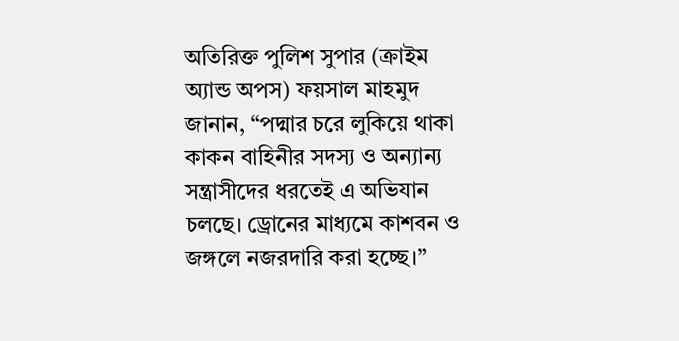অতিরিক্ত পুলিশ সুপার (ক্রাইম অ্যান্ড অপস) ফয়সাল মাহমুদ জানান, “পদ্মার চরে লুকিয়ে থাকা কাকন বাহিনীর সদস্য ও অন্যান্য সন্ত্রাসীদের ধরতেই এ অভিযান চলছে। ড্রোনের মাধ্যমে কাশবন ও জঙ্গলে নজরদারি করা হচ্ছে।”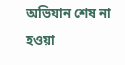অভিযান শেষ না হওয়া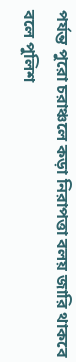পর্যন্ত পুরো চরাঞ্চলে কড়া নিরাপত্তা বলয় জারি থাকবে বলে পুলিশ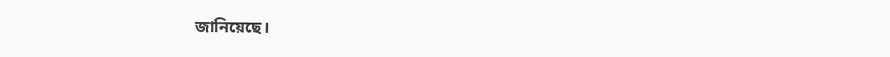জানিয়েছে।